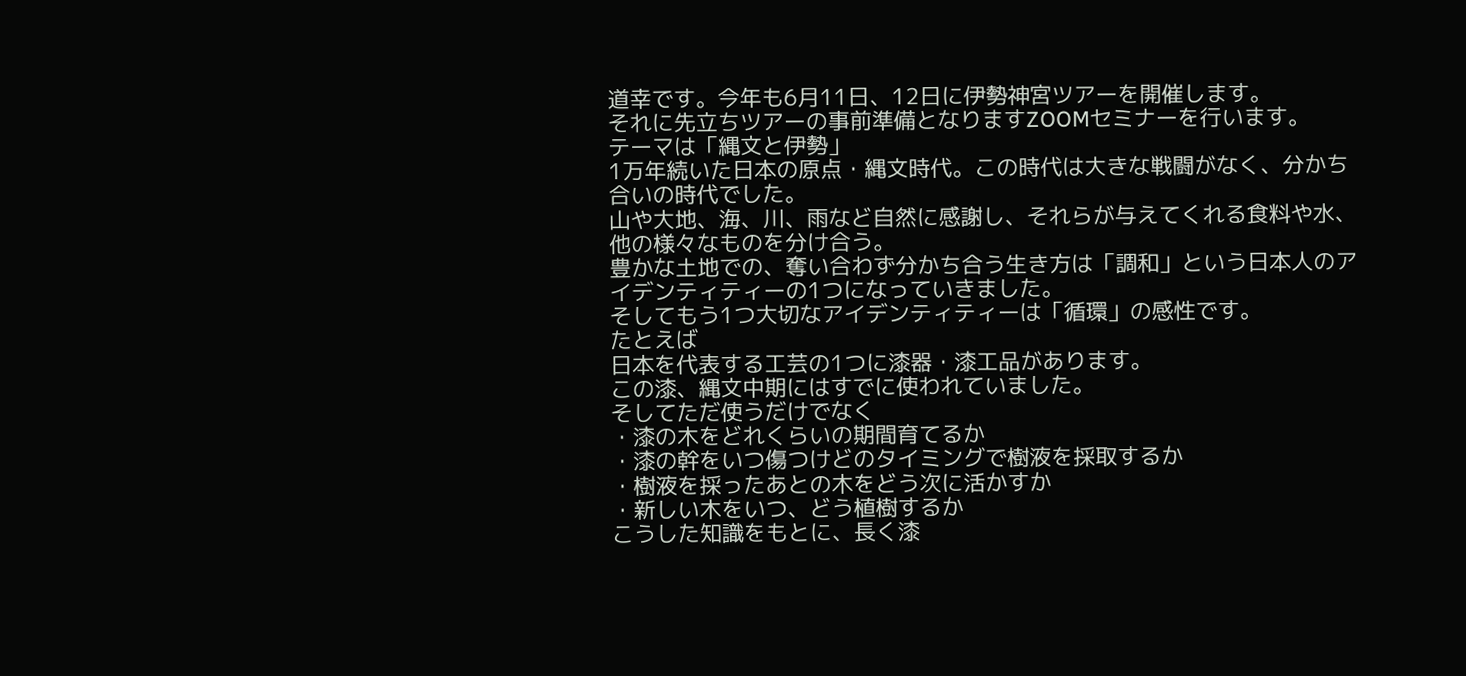道幸です。今年も6月11日、12日に伊勢神宮ツアーを開催します。
それに先立ちツアーの事前準備となりますZOOMセミナーを行います。
テーマは「縄文と伊勢」
1万年続いた日本の原点・縄文時代。この時代は大きな戦闘がなく、分かち合いの時代でした。
山や大地、海、川、雨など自然に感謝し、それらが与えてくれる食料や水、他の様々なものを分け合う。
豊かな土地での、奪い合わず分かち合う生き方は「調和」という日本人のアイデンティティーの1つになっていきました。
そしてもう1つ大切なアイデンティティーは「循環」の感性です。
たとえば
日本を代表する工芸の1つに漆器・漆工品があります。
この漆、縄文中期にはすでに使われていました。
そしてただ使うだけでなく
・漆の木をどれくらいの期間育てるか
・漆の幹をいつ傷つけどのタイミングで樹液を採取するか
・樹液を採ったあとの木をどう次に活かすか
・新しい木をいつ、どう植樹するか
こうした知識をもとに、長く漆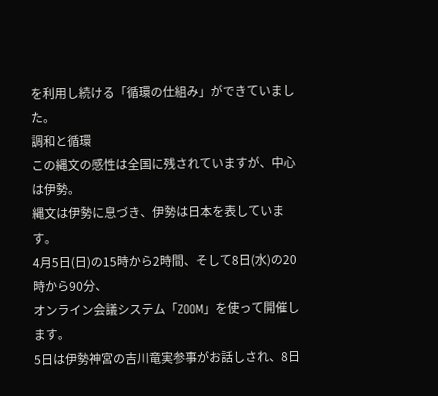を利用し続ける「循環の仕組み」ができていました。
調和と循環
この縄文の感性は全国に残されていますが、中心は伊勢。
縄文は伊勢に息づき、伊勢は日本を表しています。
4月5日(日)の15時から2時間、そして8日(水)の20時から90分、
オンライン会議システム「ZOOM」を使って開催します。
5日は伊勢神宮の吉川竜実参事がお話しされ、8日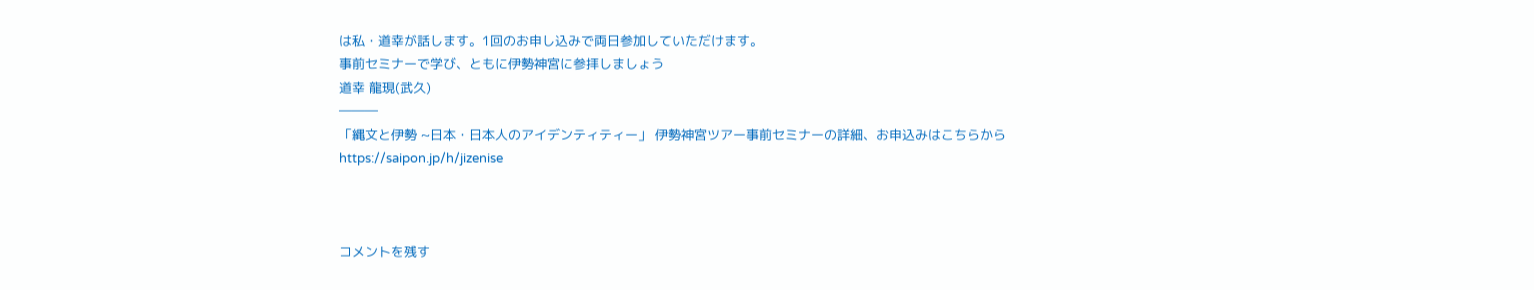は私・道幸が話します。1回のお申し込みで両日参加していただけます。
事前セミナーで学び、ともに伊勢神宮に参拝しましょう
道幸 龍現(武久)
―――
「縄文と伊勢 ~日本・日本人のアイデンティティー」 伊勢神宮ツアー事前セミナーの詳細、お申込みはこちらから
https://saipon.jp/h/jizenise



コメントを残す